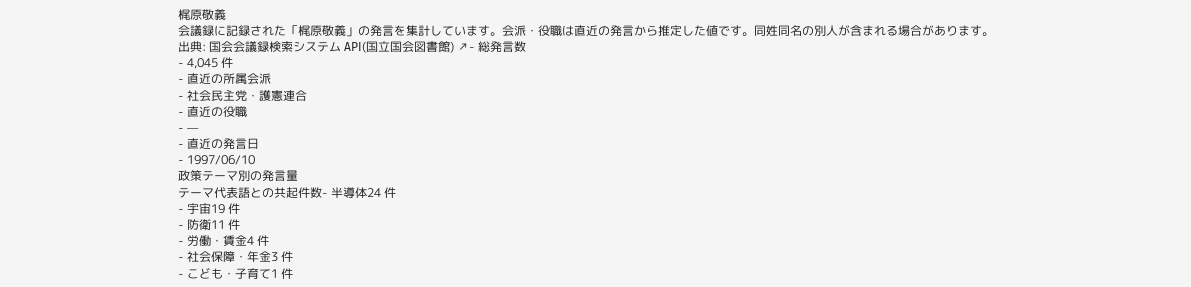梶原敬義
会議録に記録された「梶原敬義」の発言を集計しています。会派・役職は直近の発言から推定した値です。同姓同名の別人が含まれる場合があります。
出典: 国会会議録検索システム API(国立国会図書館) ↗- 総発言数
- 4,045 件
- 直近の所属会派
- 社会民主党・護憲連合
- 直近の役職
- —
- 直近の発言日
- 1997/06/10
政策テーマ別の発言量
テーマ代表語との共起件数- 半導体24 件
- 宇宙19 件
- 防衛11 件
- 労働・賃金4 件
- 社会保障・年金3 件
- こども・子育て1 件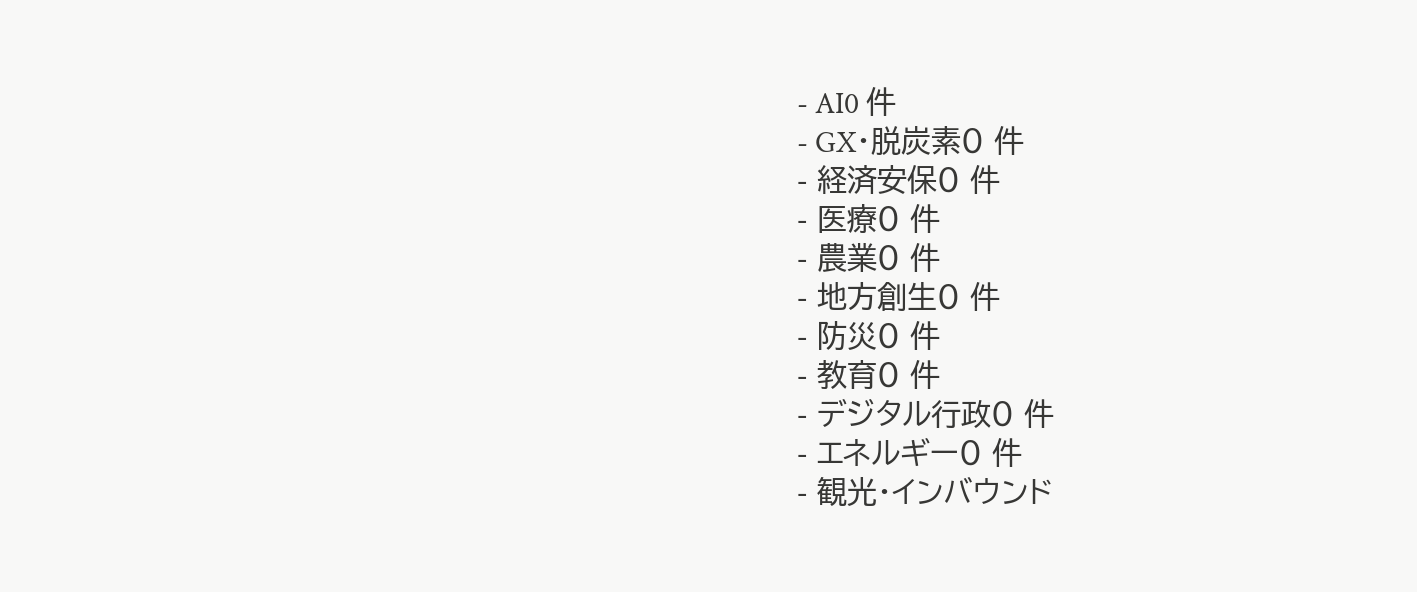- AI0 件
- GX・脱炭素0 件
- 経済安保0 件
- 医療0 件
- 農業0 件
- 地方創生0 件
- 防災0 件
- 教育0 件
- デジタル行政0 件
- エネルギー0 件
- 観光・インバウンド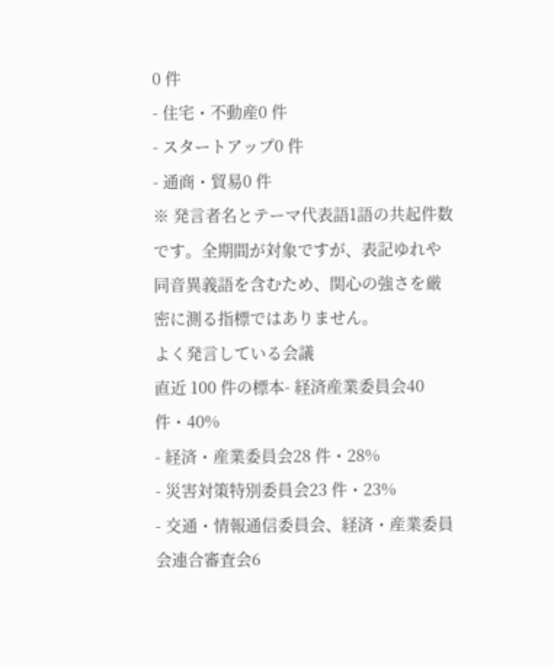0 件
- 住宅・不動産0 件
- スタートアップ0 件
- 通商・貿易0 件
※ 発言者名とテーマ代表語1語の共起件数です。全期間が対象ですが、表記ゆれや 同音異義語を含むため、関心の強さを厳密に測る指標ではありません。
よく発言している会議
直近 100 件の標本- 経済産業委員会40 件・40%
- 経済・産業委員会28 件・28%
- 災害対策特別委員会23 件・23%
- 交通・情報通信委員会、経済・産業委員会連合審査会6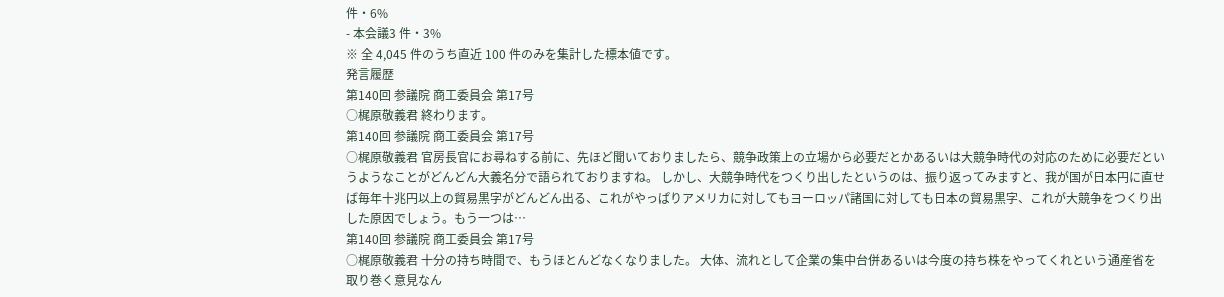件・6%
- 本会議3 件・3%
※ 全 4,045 件のうち直近 100 件のみを集計した標本値です。
発言履歴
第140回 参議院 商工委員会 第17号
○梶原敬義君 終わります。
第140回 参議院 商工委員会 第17号
○梶原敬義君 官房長官にお尋ねする前に、先ほど聞いておりましたら、競争政策上の立場から必要だとかあるいは大競争時代の対応のために必要だというようなことがどんどん大義名分で語られておりますね。 しかし、大競争時代をつくり出したというのは、振り返ってみますと、我が国が日本円に直せば毎年十兆円以上の貿易黒字がどんどん出る、これがやっぱりアメリカに対してもヨーロッパ諸国に対しても日本の貿易黒字、これが大競争をつくり出した原因でしょう。もう一つは…
第140回 参議院 商工委員会 第17号
○梶原敬義君 十分の持ち時間で、もうほとんどなくなりました。 大体、流れとして企業の集中台併あるいは今度の持ち株をやってくれという通産省を取り巻く意見なん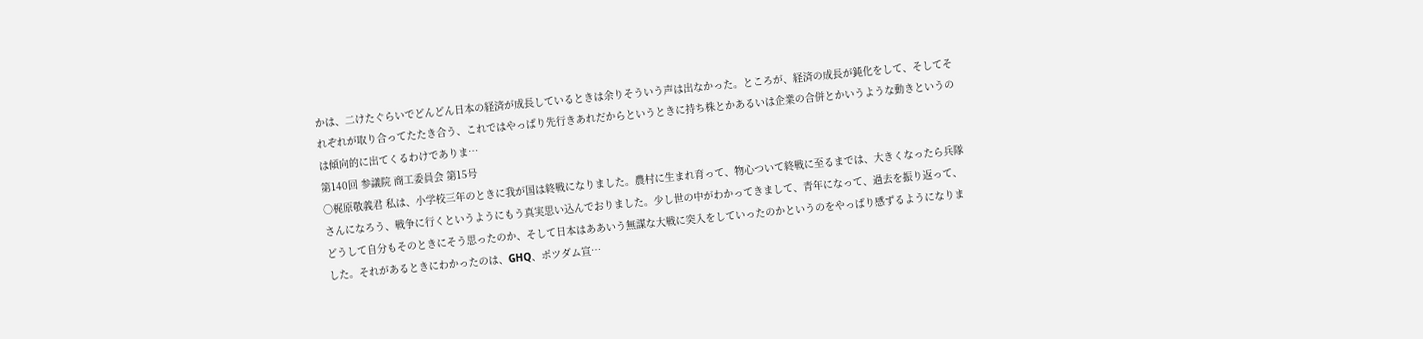かは、二けたぐらいでどんどん日本の経済が成長しているときは余りそういう声は出なかった。ところが、経済の成長が鈍化をして、そしてそれぞれが取り合ってたたき合う、これではやっぱり先行きあれだからというときに持ち株とかあるいは企業の合併とかいうような動きというのは傾向的に出てくるわけでありま…
第140回 参議院 商工委員会 第15号
○梶原敬義君 私は、小学校三年のときに我が国は終戦になりました。農村に生まれ育って、物心ついて終戦に至るまでは、大きくなったら兵隊さんになろう、戦争に行くというようにもう真実思い込んでおりました。少し世の中がわかってきまして、青年になって、過去を振り返って、どうして自分もそのときにそう思ったのか、そして日本はああいう無謀な大戦に突入をしていったのかというのをやっぱり感ずるようになりました。それがあるときにわかったのは、GHQ、ポツダム宣…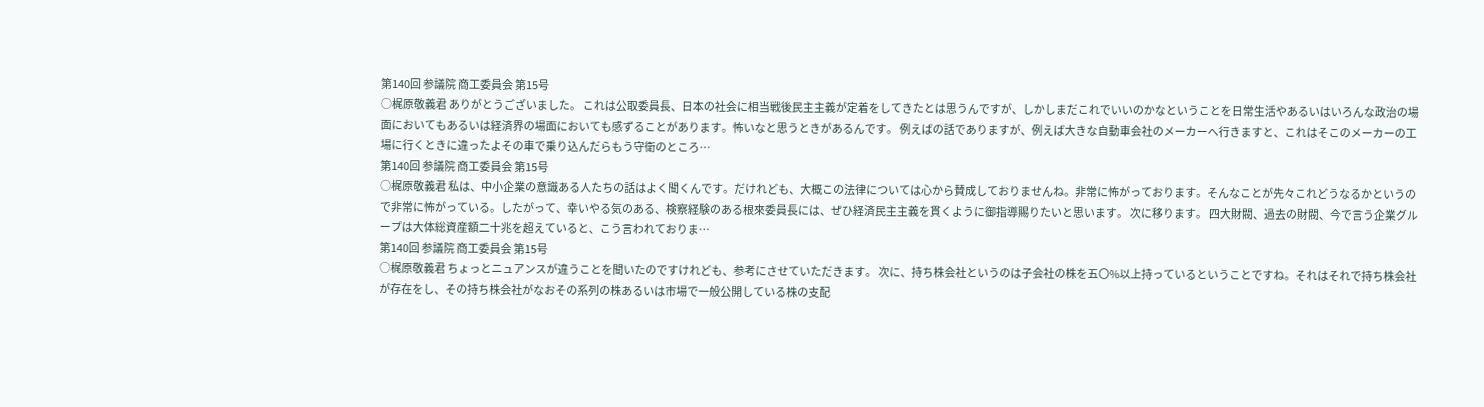第140回 参議院 商工委員会 第15号
○梶原敬義君 ありがとうございました。 これは公取委員長、日本の社会に相当戦後民主主義が定着をしてきたとは思うんですが、しかしまだこれでいいのかなということを日常生活やあるいはいろんな政治の場面においてもあるいは経済界の場面においても感ずることがあります。怖いなと思うときがあるんです。 例えばの話でありますが、例えば大きな自動車会社のメーカーへ行きますと、これはそこのメーカーの工場に行くときに違ったよその車で乗り込んだらもう守衛のところ…
第140回 参議院 商工委員会 第15号
○梶原敬義君 私は、中小企業の意識ある人たちの話はよく聞くんです。だけれども、大概この法律については心から賛成しておりませんね。非常に怖がっております。そんなことが先々これどうなるかというので非常に怖がっている。したがって、幸いやる気のある、検察経験のある根來委員長には、ぜひ経済民主主義を貫くように御指導賜りたいと思います。 次に移ります。 四大財閥、過去の財閥、今で言う企業グループは大体総資産額二十兆を超えていると、こう言われておりま…
第140回 参議院 商工委員会 第15号
○梶原敬義君 ちょっとニュアンスが違うことを聞いたのですけれども、参考にさせていただきます。 次に、持ち株会社というのは子会社の株を五〇%以上持っているということですね。それはそれで持ち株会社が存在をし、その持ち株会社がなおその系列の株あるいは市場で一般公開している株の支配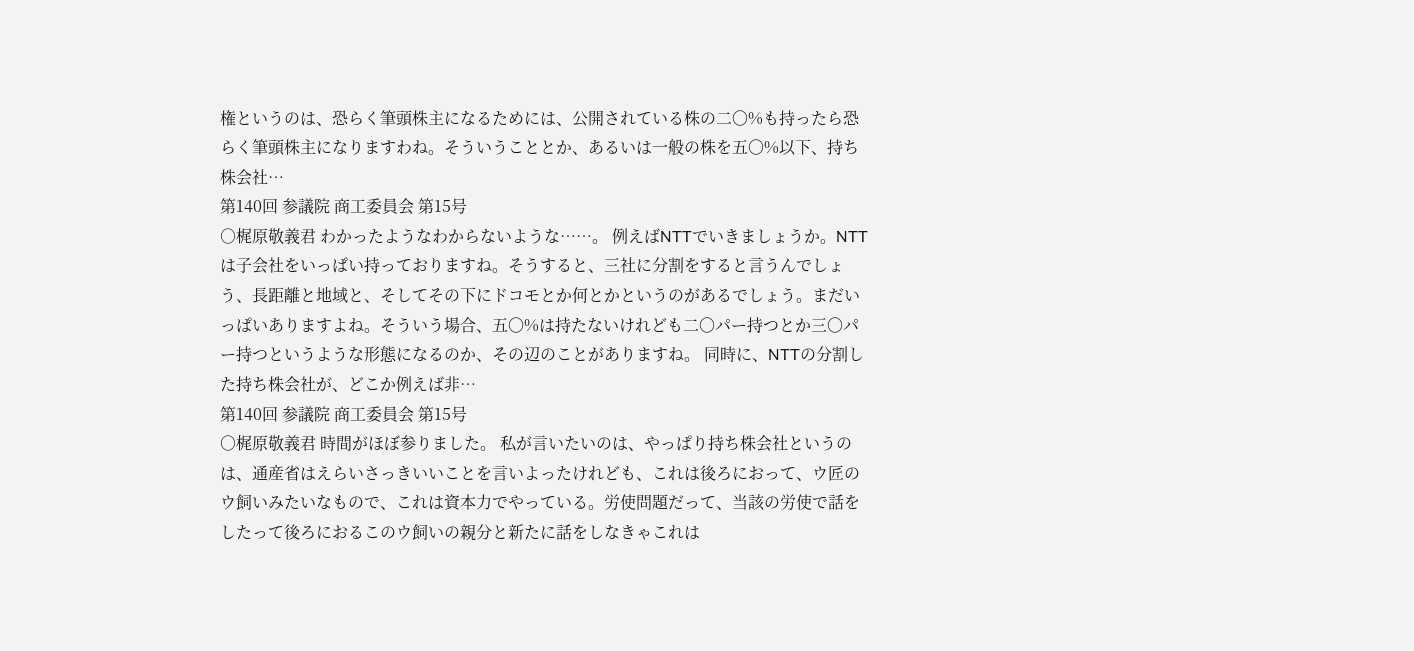権というのは、恐らく筆頭株主になるためには、公開されている株の二〇%も持ったら恐らく筆頭株主になりますわね。そういうこととか、あるいは一般の株を五〇%以下、持ち株会社…
第140回 参議院 商工委員会 第15号
○梶原敬義君 わかったようなわからないような……。 例えばNTTでいきましょうか。NTTは子会社をいっぱい持っておりますね。そうすると、三社に分割をすると言うんでしょう、長距離と地域と、そしてその下にドコモとか何とかというのがあるでしょう。まだいっぱいありますよね。そういう場合、五〇%は持たないけれども二〇パー持つとか三〇パー持つというような形態になるのか、その辺のことがありますね。 同時に、NTTの分割した持ち株会社が、どこか例えば非…
第140回 参議院 商工委員会 第15号
○梶原敬義君 時間がほぼ参りました。 私が言いたいのは、やっぱり持ち株会社というのは、通産省はえらいさっきいいことを言いよったけれども、これは後ろにおって、ウ匠のウ飼いみたいなもので、これは資本力でやっている。労使問題だって、当該の労使で話をしたって後ろにおるこのウ飼いの親分と新たに話をしなきゃこれは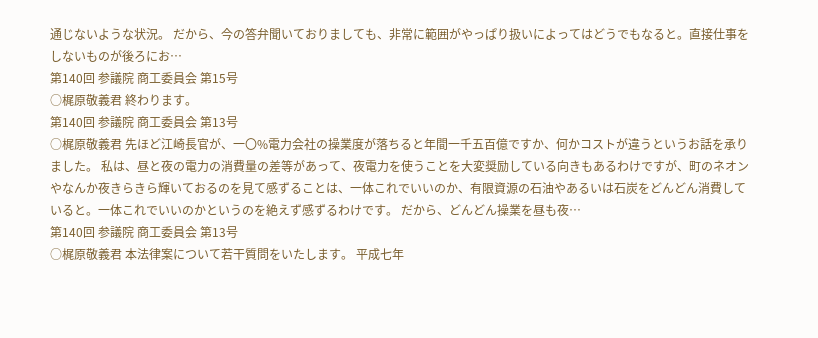通じないような状況。 だから、今の答弁聞いておりましても、非常に範囲がやっぱり扱いによってはどうでもなると。直接仕事をしないものが後ろにお…
第140回 参議院 商工委員会 第15号
○梶原敬義君 終わります。
第140回 参議院 商工委員会 第13号
○梶原敬義君 先ほど江崎長官が、一〇%電力会社の操業度が落ちると年間一千五百億ですか、何かコストが違うというお話を承りました。 私は、昼と夜の電力の消費量の差等があって、夜電力を使うことを大変奨励している向きもあるわけですが、町のネオンやなんか夜きらきら輝いておるのを見て感ずることは、一体これでいいのか、有限資源の石油やあるいは石炭をどんどん消費していると。一体これでいいのかというのを絶えず感ずるわけです。 だから、どんどん操業を昼も夜…
第140回 参議院 商工委員会 第13号
○梶原敬義君 本法律案について若干質問をいたします。 平成七年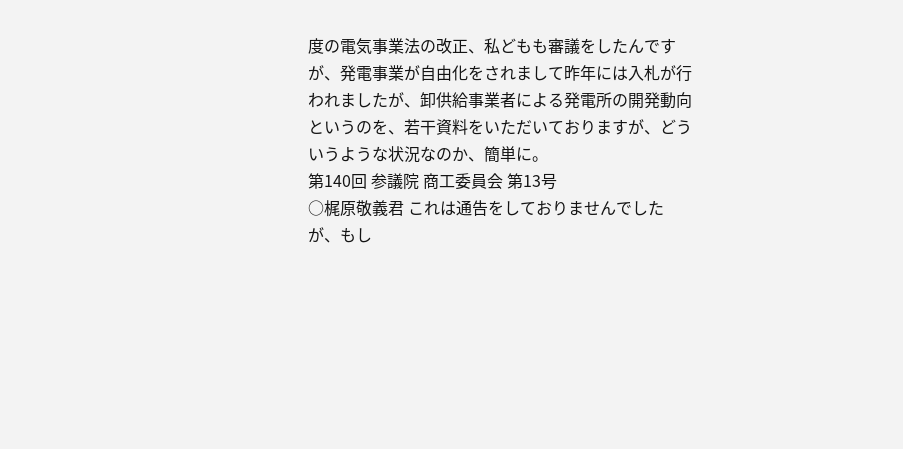度の電気事業法の改正、私どもも審議をしたんですが、発電事業が自由化をされまして昨年には入札が行われましたが、卸供給事業者による発電所の開発動向というのを、若干資料をいただいておりますが、どういうような状況なのか、簡単に。
第140回 参議院 商工委員会 第13号
○梶原敬義君 これは通告をしておりませんでしたが、もし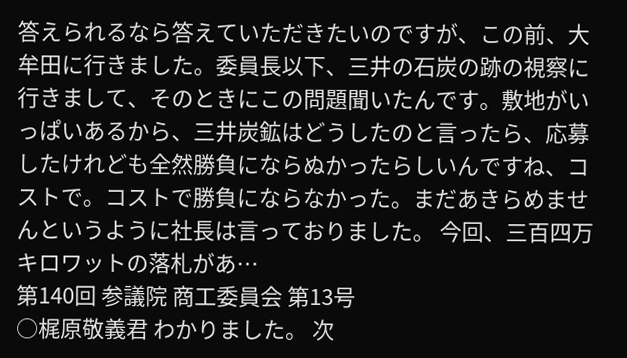答えられるなら答えていただきたいのですが、この前、大牟田に行きました。委員長以下、三井の石炭の跡の視察に行きまして、そのときにこの問題聞いたんです。敷地がいっぱいあるから、三井炭鉱はどうしたのと言ったら、応募したけれども全然勝負にならぬかったらしいんですね、コストで。コストで勝負にならなかった。まだあきらめませんというように社長は言っておりました。 今回、三百四万キロワットの落札があ…
第140回 参議院 商工委員会 第13号
○梶原敬義君 わかりました。 次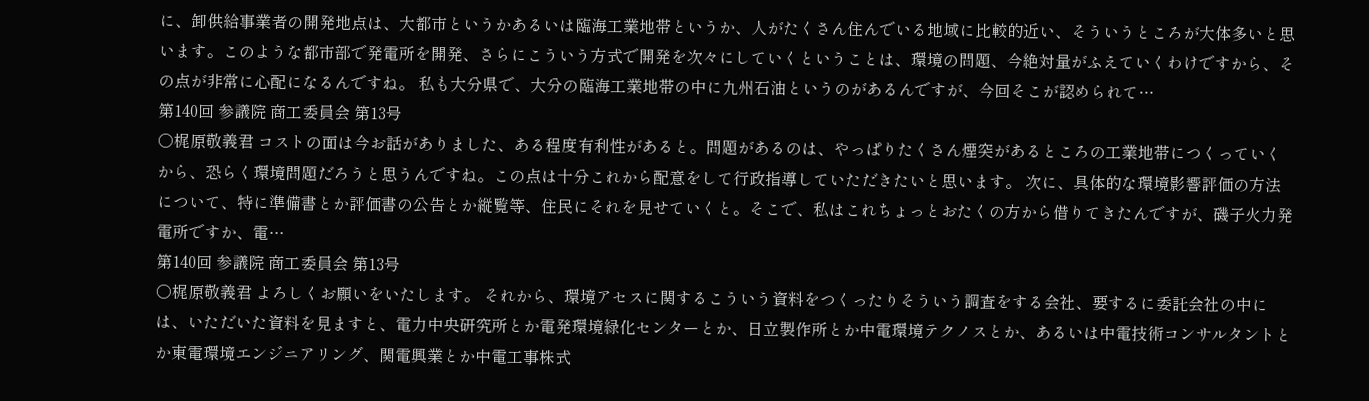に、卸供給事業者の開発地点は、大都市というかあるいは臨海工業地帯というか、人がたくさん住んでいる地域に比較的近い、そういうところが大体多いと思います。このような都市部で発電所を開発、さらにこういう方式で開発を次々にしていくということは、環境の問題、今絶対量がふえていくわけですから、その点が非常に心配になるんですね。 私も大分県で、大分の臨海工業地帯の中に九州石油というのがあるんですが、今回そこが認められて…
第140回 参議院 商工委員会 第13号
○梶原敬義君 コストの面は今お話がありました、ある程度有利性があると。問題があるのは、やっぱりたくさん煙突があるところの工業地帯につくっていくから、恐らく環境問題だろうと思うんですね。この点は十分これから配意をして行政指導していただきたいと思います。 次に、具体的な環境影響評価の方法について、特に準備書とか評価書の公告とか縦覧等、住民にそれを見せていくと。そこで、私はこれちょっとおたくの方から借りてきたんですが、磯子火力発電所ですか、電…
第140回 参議院 商工委員会 第13号
○梶原敬義君 よろしくお願いをいたします。 それから、環境アセスに関するこういう資料をつくったりそういう調査をする会社、要するに委託会社の中には、いただいた資料を見ますと、電力中央研究所とか電発環境緑化センターとか、日立製作所とか中電環境テクノスとか、あるいは中電技術コンサルタントとか東電環境エンジニアリング、関電興業とか中電工事株式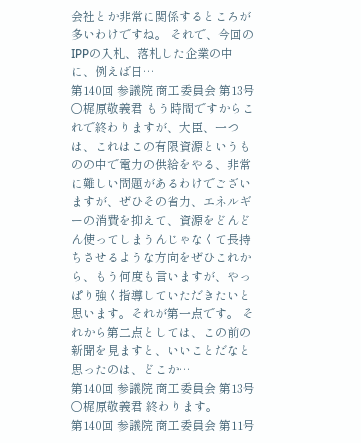会社とか非常に関係するところが多いわけですね。 それで、今回のIPPの入札、落札した企業の中に、例えば日…
第140回 参議院 商工委員会 第13号
○梶原敬義君 もう時間ですからこれで終わりますが、大臣、一つは、これはこの有限資源というものの中で電力の供給をやる、非常に難しい問題があるわけでございますが、ぜひその省力、エネルギーの消費を抑えて、資源をどんどん使ってしまうんじゃなくて長持ちさせるような方向をぜひこれから、もう何度も言いますが、やっぱり強く指導していただきたいと思います。それが第一点です。 それから第二点としては、この前の新聞を見ますと、いいことだなと思ったのは、どこか…
第140回 参議院 商工委員会 第13号
○梶原敬義君 終わります。
第140回 参議院 商工委員会 第11号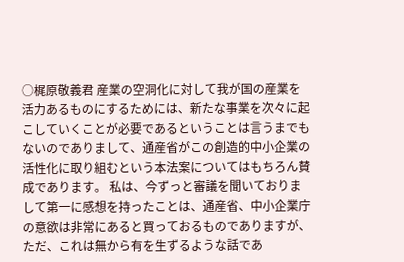○梶原敬義君 産業の空洞化に対して我が国の産業を活力あるものにするためには、新たな事業を次々に起こしていくことが必要であるということは言うまでもないのでありまして、通産省がこの創造的中小企業の活性化に取り組むという本法案についてはもちろん賛成であります。 私は、今ずっと審議を聞いておりまして第一に感想を持ったことは、通産省、中小企業庁の意欲は非常にあると買っておるものでありますが、ただ、これは無から有を生ずるような話であ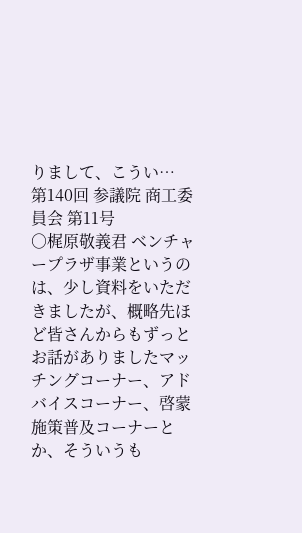りまして、こうい…
第140回 参議院 商工委員会 第11号
○梶原敬義君 ベンチャープラザ事業というのは、少し資料をいただきましたが、概略先ほど皆さんからもずっとお話がありましたマッチングコーナー、アドバイスコーナー、啓蒙施策普及コーナーとか、そういうも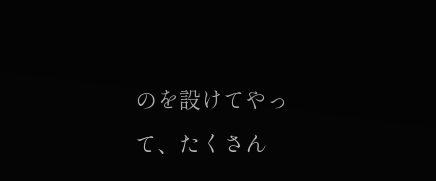のを設けてやって、たくさん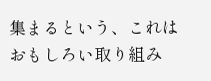集まるという、これはおもしろい取り組み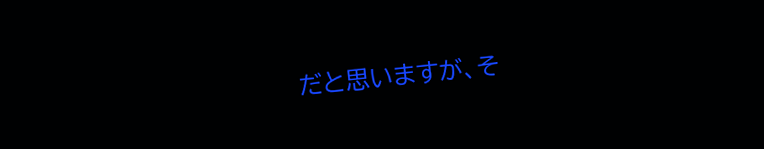だと思いますが、そ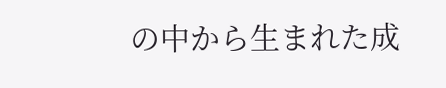の中から生まれた成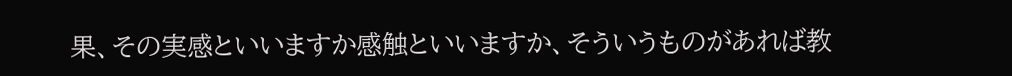果、その実感といいますか感触といいますか、そういうものがあれば教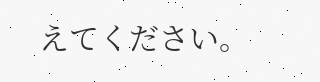えてください。